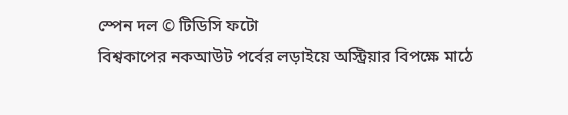স্পেন দল © টিডিসি ফটো
বিশ্বকাপের নকআউট পর্বের লড়াইয়ে অস্ট্রিয়ার বিপক্ষে মাঠে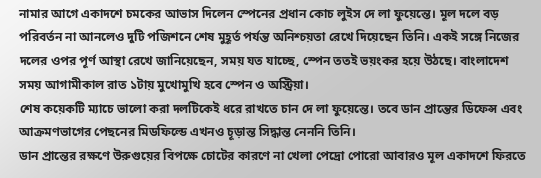নামার আগে একাদশে চমকের আভাস দিলেন স্পেনের প্রধান কোচ লুইস দে লা ফুয়েন্তে। মূল দলে বড় পরিবর্তন না আনলেও দুটি পজিশনে শেষ মুহূর্ত পর্যন্ত অনিশ্চয়তা রেখে দিয়েছেন তিনি। একই সঙ্গে নিজের দলের ওপর পূর্ণ আস্থা রেখে জানিয়েছেন, সময় যত যাচ্ছে, স্পেন ততই ভয়ংকর হয়ে উঠছে। বাংলাদেশ সময় আগামীকাল রাত ১টায় মুখোমুখি হবে স্পেন ও অস্ট্রিয়া।
শেষ কয়েকটি ম্যাচে ভালো করা দলটিকেই ধরে রাখতে চান দে লা ফুয়েন্তে। তবে ডান প্রান্তের ডিফেন্স এবং আক্রমণভাগের পেছনের মিডফিল্ডে এখনও চূড়ান্ত সিদ্ধান্ত নেননি তিনি।
ডান প্রান্তের রক্ষণে উরুগুয়ের বিপক্ষে চোটের কারণে না খেলা পেদ্রো পোরো আবারও মূল একাদশে ফিরতে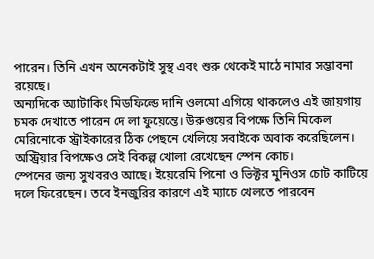পারেন। তিনি এখন অনেকটাই সুস্থ এবং শুরু থেকেই মাঠে নামার সম্ভাবনা রয়েছে।
অন্যদিকে অ্যাটাকিং মিডফিল্ডে দানি ওলমো এগিয়ে থাকলেও এই জায়গায় চমক দেখাতে পারেন দে লা ফুয়েন্তে। উরুগুয়ের বিপক্ষে তিনি মিকেল মেরিনোকে স্ট্রাইকারের ঠিক পেছনে খেলিয়ে সবাইকে অবাক করেছিলেন। অস্ট্রিয়ার বিপক্ষেও সেই বিকল্প খোলা রেখেছেন স্পেন কোচ।
স্পেনের জন্য সুখবরও আছে। ইয়েরেমি পিনো ও ভিক্টর মুনিওস চোট কাটিয়ে দলে ফিরেছেন। তবে ইনজুরির কারণে এই ম্যাচে খেলতে পারবেন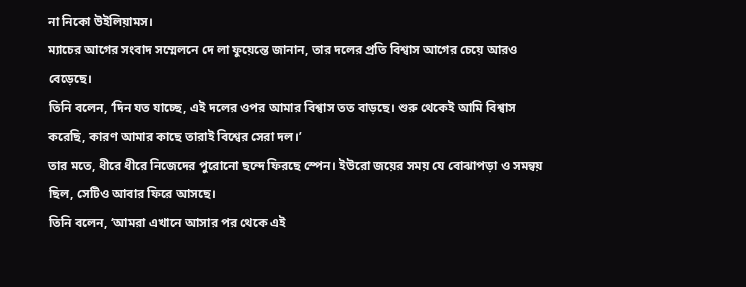না নিকো উইলিয়ামস।
ম্যাচের আগের সংবাদ সম্মেলনে দে লা ফুয়েন্তে জানান, তার দলের প্রতি বিশ্বাস আগের চেয়ে আরও বেড়েছে।
তিনি বলেন, ‘দিন যত যাচ্ছে, এই দলের ওপর আমার বিশ্বাস তত বাড়ছে। শুরু থেকেই আমি বিশ্বাস করেছি, কারণ আমার কাছে তারাই বিশ্বের সেরা দল।’
তার মতে, ধীরে ধীরে নিজেদের পুরোনো ছন্দে ফিরছে স্পেন। ইউরো জয়ের সময় যে বোঝাপড়া ও সমন্বয় ছিল, সেটিও আবার ফিরে আসছে।
তিনি বলেন, ‘আমরা এখানে আসার পর থেকে এই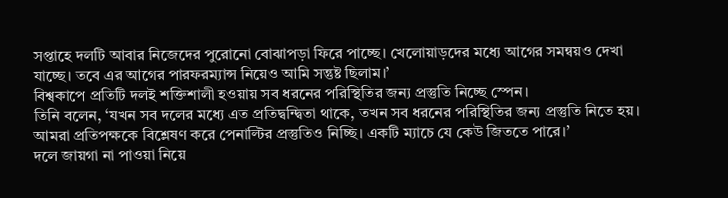সপ্তাহে দলটি আবার নিজেদের পুরোনো বোঝাপড়া ফিরে পাচ্ছে। খেলোয়াড়দের মধ্যে আগের সমন্বয়ও দেখা যাচ্ছে। তবে এর আগের পারফরম্যান্স নিয়েও আমি সন্তুষ্ট ছিলাম।’
বিশ্বকাপে প্রতিটি দলই শক্তিশালী হওয়ায় সব ধরনের পরিস্থিতির জন্য প্রস্তুতি নিচ্ছে স্পেন।
তিনি বলেন, ‘যখন সব দলের মধ্যে এত প্রতিদ্বন্দ্বিতা থাকে, তখন সব ধরনের পরিস্থিতির জন্য প্রস্তুতি নিতে হয়। আমরা প্রতিপক্ষকে বিশ্লেষণ করে পেনাল্টির প্রস্তুতিও নিচ্ছি। একটি ম্যাচে যে কেউ জিততে পারে।’
দলে জায়গা না পাওয়া নিয়ে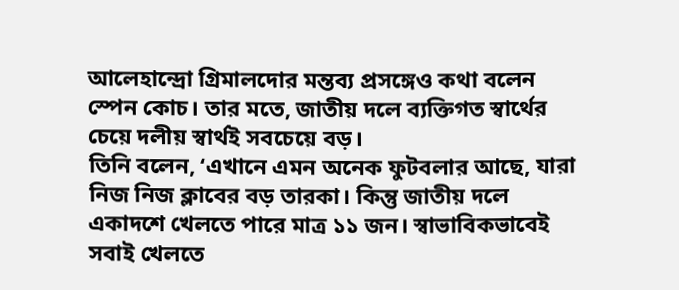আলেহান্দ্রো গ্রিমালদোর মন্তব্য প্রসঙ্গেও কথা বলেন স্পেন কোচ। তার মতে, জাতীয় দলে ব্যক্তিগত স্বার্থের চেয়ে দলীয় স্বার্থই সবচেয়ে বড়।
তিনি বলেন, ‘এখানে এমন অনেক ফুটবলার আছে, যারা নিজ নিজ ক্লাবের বড় তারকা। কিন্তু জাতীয় দলে একাদশে খেলতে পারে মাত্র ১১ জন। স্বাভাবিকভাবেই সবাই খেলতে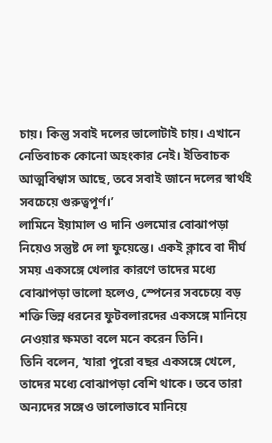চায়। কিন্তু সবাই দলের ভালোটাই চায়। এখানে নেতিবাচক কোনো অহংকার নেই। ইতিবাচক আত্মবিশ্বাস আছে, তবে সবাই জানে দলের স্বার্থই সবচেয়ে গুরুত্বপূর্ণ।’
লামিনে ইয়ামাল ও দানি ওলমোর বোঝাপড়া নিয়েও সন্তুষ্ট দে লা ফুয়েন্তে। একই ক্লাবে বা দীর্ঘ সময় একসঙ্গে খেলার কারণে তাদের মধ্যে বোঝাপড়া ভালো হলেও, স্পেনের সবচেয়ে বড় শক্তি ভিন্ন ধরনের ফুটবলারদের একসঙ্গে মানিয়ে নেওয়ার ক্ষমতা বলে মনে করেন তিনি।
তিনি বলেন, ‘যারা পুরো বছর একসঙ্গে খেলে, তাদের মধ্যে বোঝাপড়া বেশি থাকে। তবে তারা অন্যদের সঙ্গেও ভালোভাবে মানিয়ে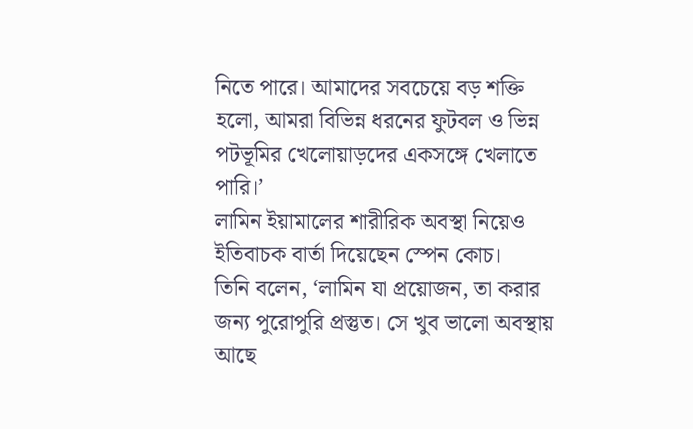নিতে পারে। আমাদের সবচেয়ে বড় শক্তি হলো, আমরা বিভিন্ন ধরনের ফুটবল ও ভিন্ন পটভূমির খেলোয়াড়দের একসঙ্গে খেলাতে পারি।’
লামিন ইয়ামালের শারীরিক অবস্থা নিয়েও ইতিবাচক বার্তা দিয়েছেন স্পেন কোচ।
তিনি বলেন, ‘লামিন যা প্রয়োজন, তা করার জন্য পুরোপুরি প্রস্তুত। সে খুব ভালো অবস্থায় আছে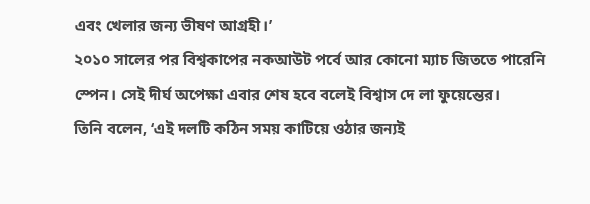এবং খেলার জন্য ভীষণ আগ্রহী।’
২০১০ সালের পর বিশ্বকাপের নকআউট পর্বে আর কোনো ম্যাচ জিততে পারেনি স্পেন। সেই দীর্ঘ অপেক্ষা এবার শেষ হবে বলেই বিশ্বাস দে লা ফুয়েন্তের।
তিনি বলেন, ‘এই দলটি কঠিন সময় কাটিয়ে ওঠার জন্যই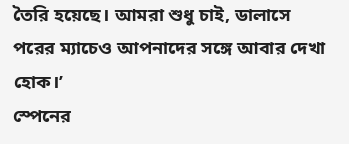তৈরি হয়েছে। আমরা শুধু চাই, ডালাসে পরের ম্যাচেও আপনাদের সঙ্গে আবার দেখা হোক।’
স্পেনের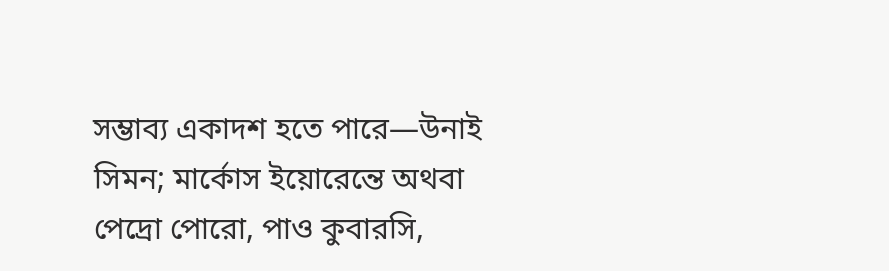সম্ভাব্য একাদশ হতে পারে—উনাই সিমন; মার্কোস ইয়োরেন্তে অথবা পেদ্রো পোরো, পাও কুবারসি,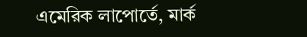এমেরিক লাপোর্তে, মার্ক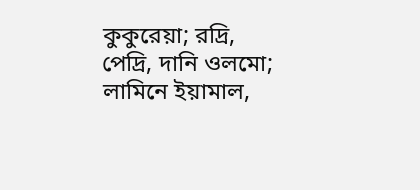কুকুরেয়া; রদ্রি, পেদ্রি, দানি ওলমো; লামিনে ইয়ামাল,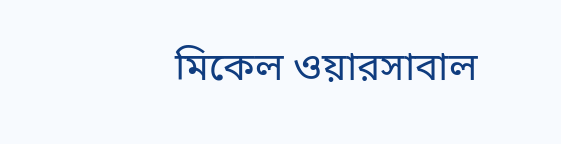মিকেল ওয়ারসাবাল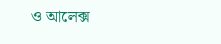ও আলেক্স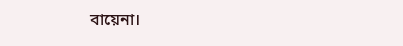বায়েনা।